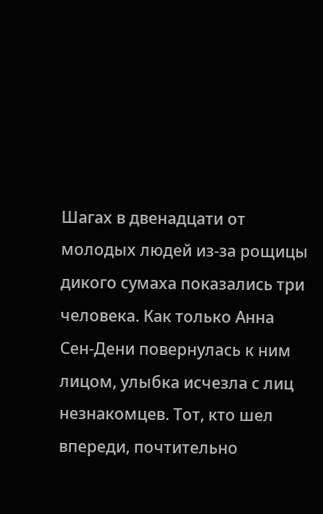Шагах в двенадцати от молодых людей из-за рощицы дикого сумаха показались три человека. Как только Анна Сен-Дени повернулась к ним лицом, улыбка исчезла с лиц незнакомцев. Тот, кто шел впереди, почтительно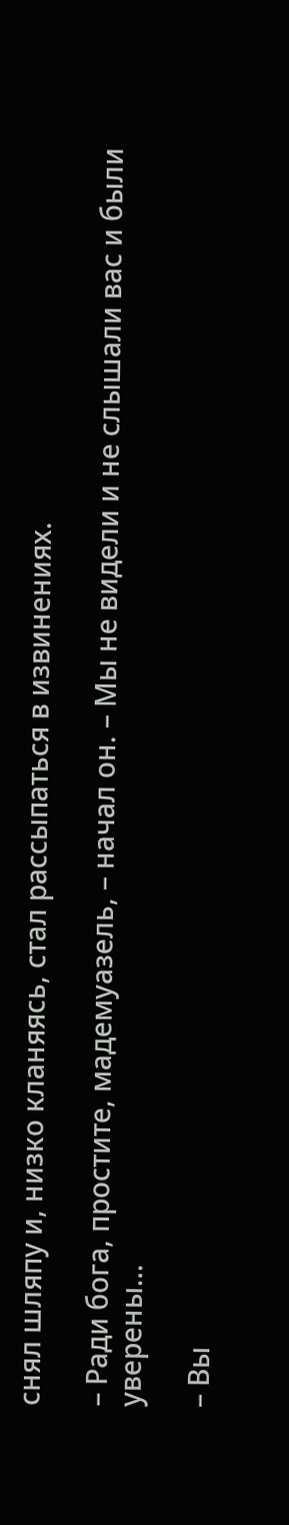снял шляпу и, низко кланяясь, стал рассыпаться в извинениях.

– Ради бога, простите, мадемуазель, – начал он. – Мы не видели и не слышали вас и были уверены…

– Вы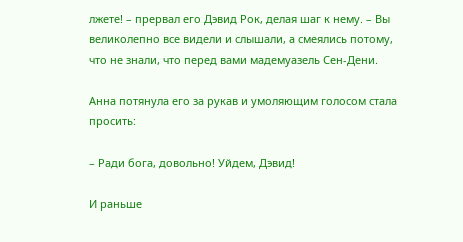лжете! – прервал его Дэвид Рок, делая шаг к нему. – Вы великолепно все видели и слышали, а смеялись потому, что не знали, что перед вами мадемуазель Сен-Дени.

Анна потянула его за рукав и умоляющим голосом стала просить:

– Ради бога, довольно! Уйдем, Дэвид!

И раньше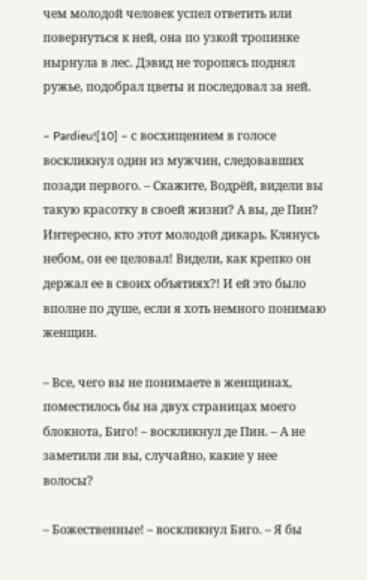чем молодой человек успел ответить или повернуться к ней, она по узкой тропинке нырнула в лес. Дэвид не торопясь поднял ружье, подобрал цветы и последовал за ней.

– Pardieu![10] – с восхищением в голосе воскликнул один из мужчин, следовавших позади первого. – Скажите, Водрёй, видели вы такую красотку в своей жизни? А вы, де Пин? Интересно, кто этот молодой дикарь. Клянусь небом, он ее целовал! Видели, как крепко он держал ее в своих объятиях?! И ей это было вполне по душе, если я хоть немного понимаю женщин.

– Все, чего вы не понимаете в женщинах, поместилось бы на двух страницах моего блокнота, Биго! – воскликнул де Пин. – А не заметили ли вы, случайно, какие у нее волосы?

– Божественные! – воскликнул Биго. – Я бы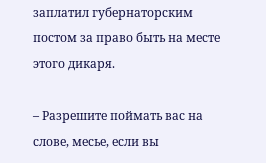заплатил губернаторским постом за право быть на месте этого дикаря.

– Разрешите поймать вас на слове, месье, если вы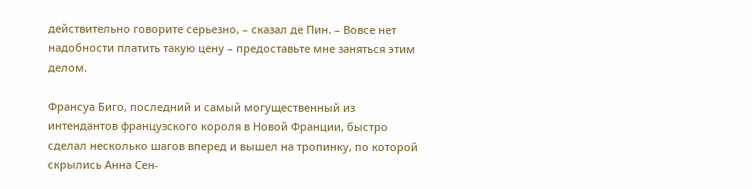действительно говорите серьезно, – сказал де Пин. – Вовсе нет надобности платить такую цену – предоставьте мне заняться этим делом.

Франсуа Биго, последний и самый могущественный из интендантов французского короля в Новой Франции, быстро сделал несколько шагов вперед и вышел на тропинку, по которой скрылись Анна Сен-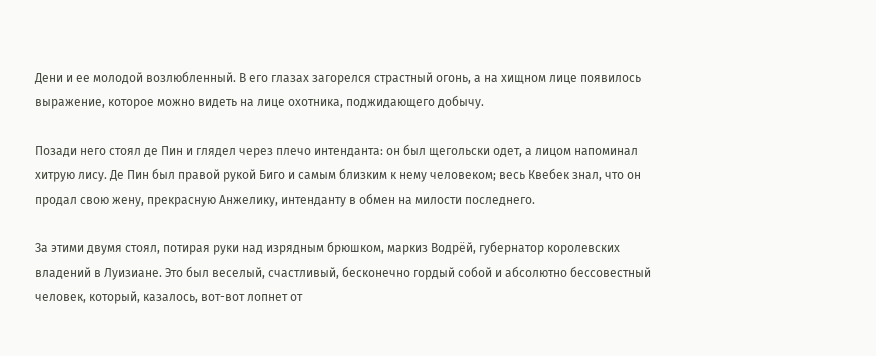Дени и ее молодой возлюбленный. В его глазах загорелся страстный огонь, а на хищном лице появилось выражение, которое можно видеть на лице охотника, поджидающего добычу.

Позади него стоял де Пин и глядел через плечо интенданта: он был щегольски одет, а лицом напоминал хитрую лису. Де Пин был правой рукой Биго и самым близким к нему человеком; весь Квебек знал, что он продал свою жену, прекрасную Анжелику, интенданту в обмен на милости последнего.

За этими двумя стоял, потирая руки над изрядным брюшком, маркиз Водрёй, губернатор королевских владений в Луизиане. Это был веселый, счастливый, бесконечно гордый собой и абсолютно бессовестный человек, который, казалось, вот-вот лопнет от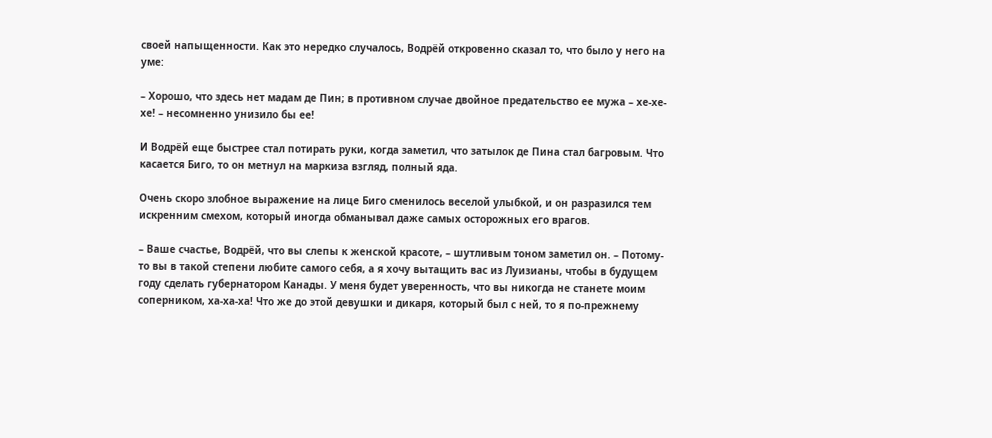своей напыщенности. Как это нередко случалось, Водрёй откровенно сказал то, что было у него на уме:

– Хорошо, что здесь нет мадам де Пин; в противном случае двойное предательство ее мужа – хе-хе-хе! – несомненно унизило бы ее!

И Водрёй еще быстрее стал потирать руки, когда заметил, что затылок де Пина стал багровым. Что касается Биго, то он метнул на маркиза взгляд, полный яда.

Очень скоро злобное выражение на лице Биго сменилось веселой улыбкой, и он разразился тем искренним смехом, который иногда обманывал даже самых осторожных его врагов.

– Ваше счастье, Водрёй, что вы слепы к женской красоте, – шутливым тоном заметил он. – Потому-то вы в такой степени любите самого себя, а я хочу вытащить вас из Луизианы, чтобы в будущем году сделать губернатором Канады. У меня будет уверенность, что вы никогда не станете моим соперником, ха-ха-ха! Что же до этой девушки и дикаря, который был с ней, то я по-прежнему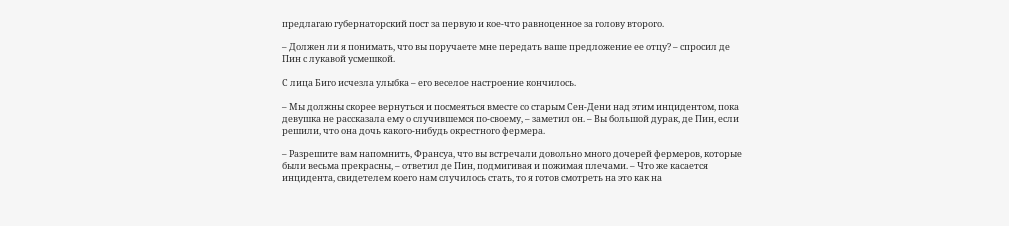предлагаю губернаторский пост за первую и кое-что равноценное за голову второго.

– Должен ли я понимать, что вы поручаете мне передать ваше предложение ее отцу? – спросил де Пин с лукавой усмешкой.

С лица Биго исчезла улыбка – его веселое настроение кончилось.

– Мы должны скорее вернуться и посмеяться вместе со старым Сен-Дени над этим инцидентом, пока девушка не рассказала ему о случившемся по-своему, – заметил он. – Вы большой дурак, де Пин, если решили, что она дочь какого-нибудь окрестного фермера.

– Разрешите вам напомнить, Франсуа, что вы встречали довольно много дочерей фермеров, которые были весьма прекрасны, – ответил де Пин, подмигивая и пожимая плечами. – Что же касается инцидента, свидетелем коего нам случилось стать, то я готов смотреть на это как на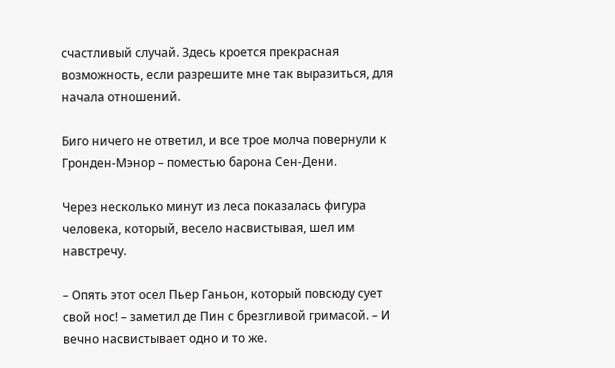счастливый случай. Здесь кроется прекрасная возможность, если разрешите мне так выразиться, для начала отношений.

Биго ничего не ответил, и все трое молча повернули к Гронден-Мэнор – поместью барона Сен-Дени.

Через несколько минут из леса показалась фигура человека, который, весело насвистывая, шел им навстречу.

– Опять этот осел Пьер Ганьон, который повсюду сует свой нос! – заметил де Пин с брезгливой гримасой. – И вечно насвистывает одно и то же.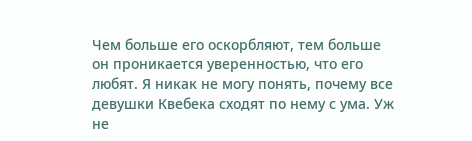Чем больше его оскорбляют, тем больше он проникается уверенностью, что его любят. Я никак не могу понять, почему все девушки Квебека сходят по нему с ума. Уж не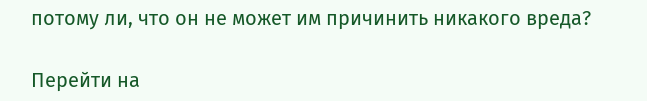потому ли, что он не может им причинить никакого вреда?

Перейти на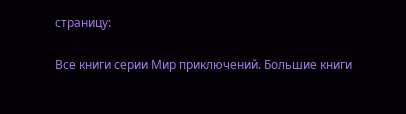страницу:

Все книги серии Мир приключений. Большие книги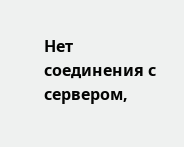Нет соединения с сервером,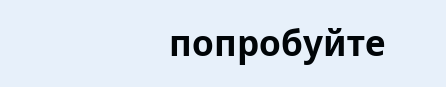попробуйте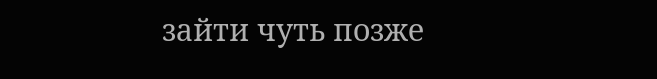зайти чуть позже